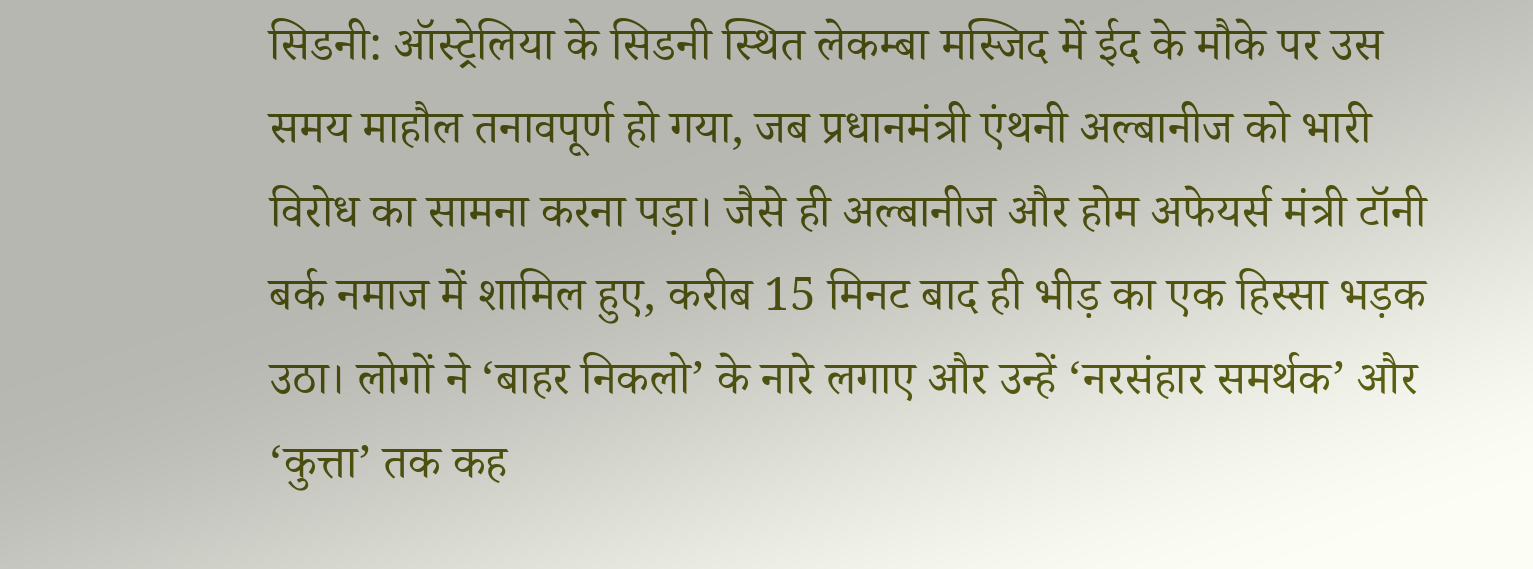सिडनी: ऑस्ट्रेलिया के सिडनी स्थित लेकम्बा मस्जिद में ईद के मौके पर उस समय माहौल तनावपूर्ण हो गया, जब प्रधानमंत्री एंथनी अल्बानीज को भारी विरोध का सामना करना पड़ा। जैसे ही अल्बानीज और होम अफेयर्स मंत्री टॉनी बर्क नमाज में शामिल हुए, करीब 15 मिनट बाद ही भीड़ का एक हिस्सा भड़क उठा। लोगों ने ‘बाहर निकलो’ के नारे लगाए और उन्हें ‘नरसंहार समर्थक’ और ‘कुत्ता’ तक कह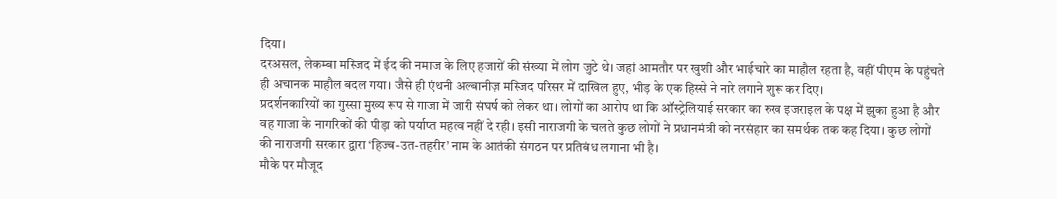दिया।
दरअसल, लेकम्बा मस्जिद में ईद की नमाज के लिए हजारों की संख्या में लोग जुटे थे। जहां आमतौर पर खुशी और भाईचारे का माहौल रहता है, वहीं पीएम के पहुंचते ही अचानक माहौल बदल गया। जैसे ही एंथनी अल्बानीज़ मस्जिद परिसर में दाखिल हुए, भीड़ के एक हिस्से ने नारे लगाने शुरू कर दिए।
प्रदर्शनकारियों का गुस्सा मुख्य रूप से गाजा में जारी संघर्ष को लेकर था। लोगों का आरोप था कि ऑस्ट्रेलियाई सरकार का रुख इजराइल के पक्ष में झुका हुआ है और वह गाजा के नागरिकों की पीड़ा को पर्याप्त महत्व नहीं दे रही। इसी नाराजगी के चलते कुछ लोगों ने प्रधानमंत्री को नरसंहार का समर्थक तक कह दिया। कुछ लोगों की नाराजगी सरकार द्वारा ‘हिज्ब-उत-तहरीर’ नाम के आतंकी संगठन पर प्रतिबंध लगाना भी है।
मौके पर मौजूद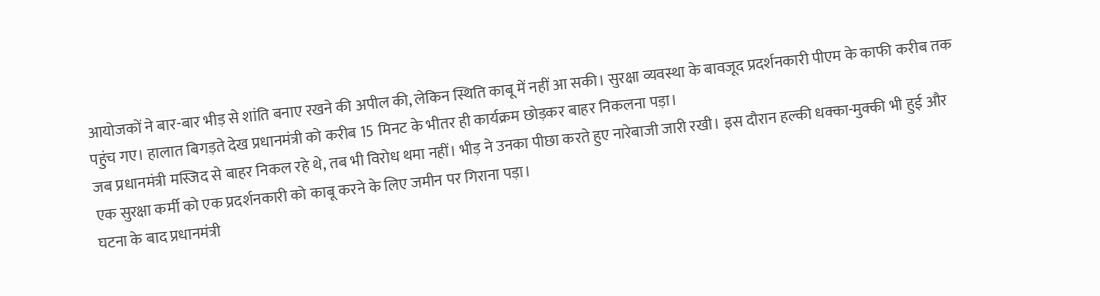आयोजकों ने बार-बार भीड़ से शांति बनाए रखने की अपील की, लेकिन स्थिति काबू में नहीं आ सकी। सुरक्षा व्यवस्था के बावजूद प्रदर्शनकारी पीएम के काफी करीब तक पहुंच गए। हालात बिगड़ते देख प्रधानमंत्री को करीब 15 मिनट के भीतर ही कार्यक्रम छोड़कर बाहर निकलना पड़ा।
जब प्रधानमंत्री मस्जिद से बाहर निकल रहे थे, तब भी विरोध थमा नहीं। भीड़ ने उनका पीछा करते हुए नारेबाजी जारी रखी। इस दौरान हल्की धक्का-मुक्की भी हुई और एक सुरक्षा कर्मी को एक प्रदर्शनकारी को काबू करने के लिए जमीन पर गिराना पड़ा।
घटना के बाद प्रधानमंत्री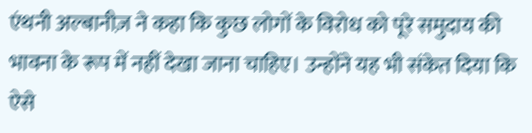एंथनी अल्बानीज़ ने कहा कि कुछ लोगों के विरोध को पूरे समुदाय की भावना के रूप में नहीं देखा जाना चाहिए। उन्होंने यह भी संकेत दिया कि ऐसे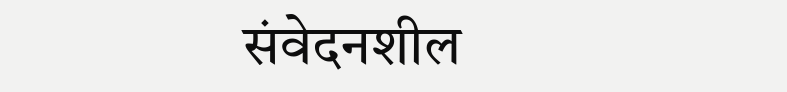संवेदनशील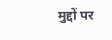मुद्दों पर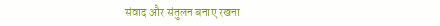संवाद और संतुलन बनाए रखना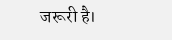जरूरी है।